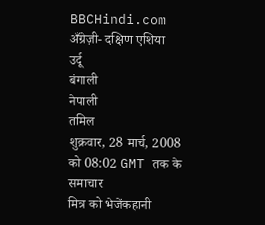BBCHindi.com
अँग्रेज़ी- दक्षिण एशिया
उर्दू
बंगाली
नेपाली
तमिल
शुक्रवार, 28 मार्च, 2008 को 08:02 GMT तक के समाचार
मित्र को भेजेंकहानी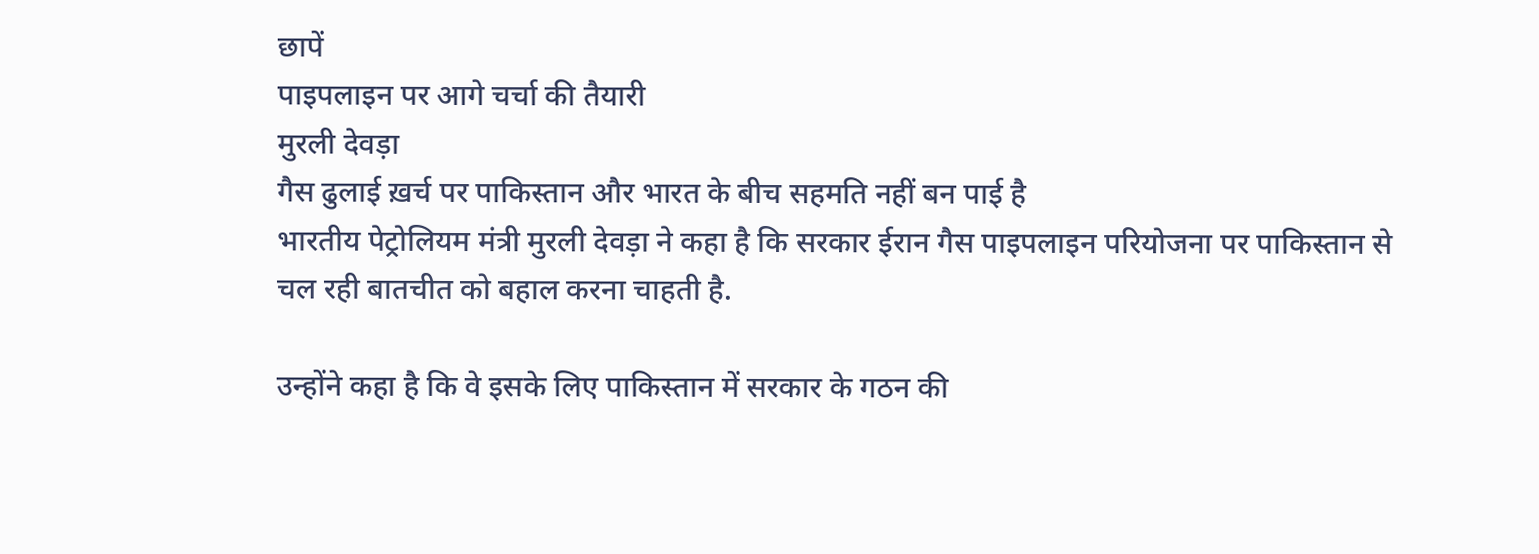छापें
पाइपलाइन पर आगे चर्चा की तैयारी
मुरली देवड़ा
गैस ढुलाई ख़र्च पर पाकिस्तान और भारत के बीच सहमति नहीं बन पाई है
भारतीय पेट्रोलियम मंत्री मुरली देवड़ा ने कहा है कि सरकार ईरान गैस पाइपलाइन परियोजना पर पाकिस्तान से चल रही बातचीत को बहाल करना चाहती है.

उन्होंने कहा है कि वे इसके लिए पाकिस्तान में सरकार के गठन की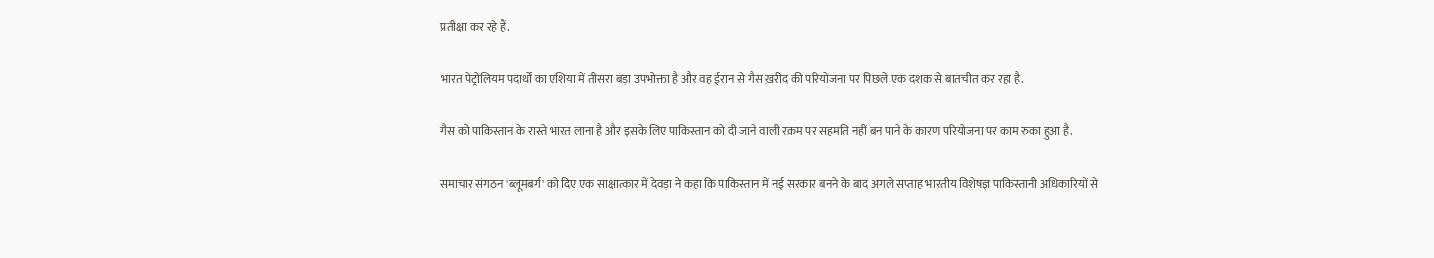प्रतीक्षा कर रहे हैं.

भारत पेट्रोलियम पदार्थों का एशिया में तीसरा बड़ा उपभोक्ता है और वह ईरान से गैस ख़रीद की परियोजना पर पिछले एक दशक से बातचीत कर रहा है.

गैस को पाकिस्तान के रास्ते भारत लाना है और इसके लिए पाकिस्तान को दी जाने वाली रक़म पर सहमति नहीं बन पाने के कारण परियोजना पर काम रुका हुआ है.

समाचार संगठन 'ब्लूमबर्ग' को दिए एक साक्षात्कार में देवड़ा ने कहा कि पाकिस्तान में नई सरकार बनने के बाद अगले सप्ताह भारतीय विशेषज्ञ पाकिस्तानी अधिकारियों से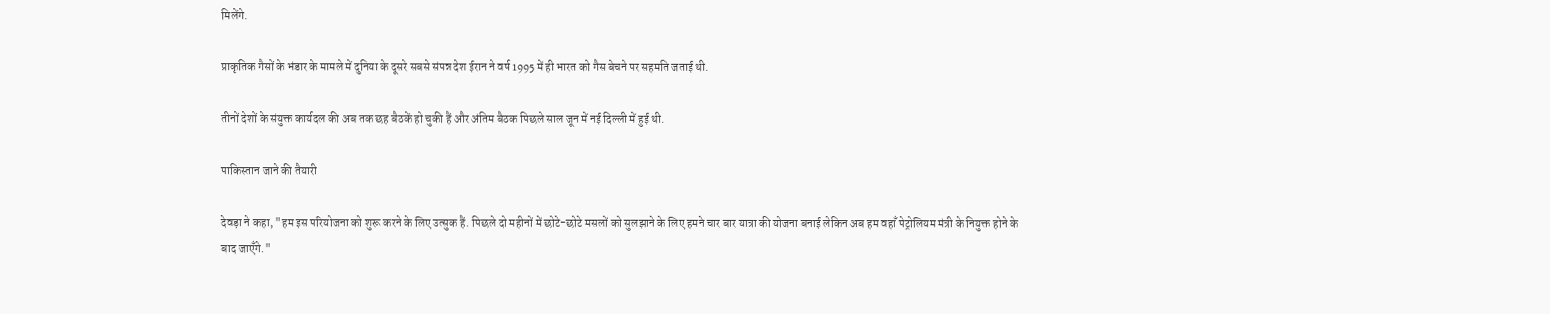मिलेंगे.

प्राकृतिक गैसों के भंडार के मामले में दुनिया के दूसरे सबसे संपन्न देश ईरान ने वर्ष 1995 में ही भारत को गैस बेचने पर सहमति जताई थी.

तीनों देशों के संयुक्त कार्यदल की अब तक छह बैठकें हो चुकी हैं और अंतिम बैठक पिछले साल जून में नई दिल्ली में हुई थी.

पाकिस्तान जाने की तैयारी

देवड़ा ने कहा, "हम इस परियोजना को शुरू करने के लिए उत्सुक हैं. पिछले दो महीनों में छोटे-छोटे मसलों को सुलझाने के लिए हमने चार बार यात्रा की योजना बनाई लेकिन अब हम वहाँ पेट्रोलियम मंत्री के नियुक्त होने के बाद जाएँगे."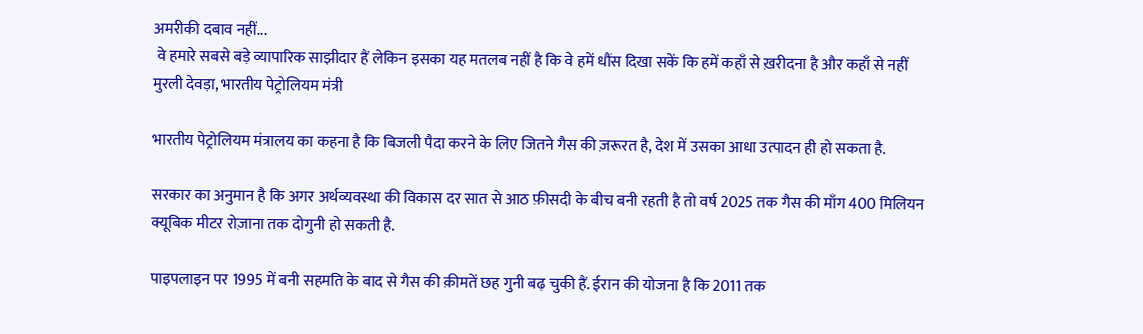अमरीकी दबाव नहीं...
 वे हमारे सबसे बड़े व्यापारिक साझीदार हैं लेकिन इसका यह मतलब नहीं है कि वे हमें धौंस दिखा सकें कि हमें कहाँ से ख़रीदना है और कहाँ से नहीं
मुरली देवड़ा, भारतीय पेट्रोलियम मंत्री

भारतीय पेट्रोलियम मंत्रालय का कहना है कि बिजली पैदा करने के लिए जितने गैस की ज़रूरत है, देश में उसका आधा उत्पादन ही हो सकता है.

सरकार का अनुमान है कि अगर अर्थव्यवस्था की विकास दर सात से आठ फ़ीसदी के बीच बनी रहती है तो वर्ष 2025 तक गैस की माँग 400 मिलियन क्यूबिक मीटर रोज़ाना तक दोगुनी हो सकती है.

पाइपलाइन पर 1995 में बनी सहमति के बाद से गैस की क़ीमतें छह गुनी बढ़ चुकी हैं. ईरान की योजना है कि 2011 तक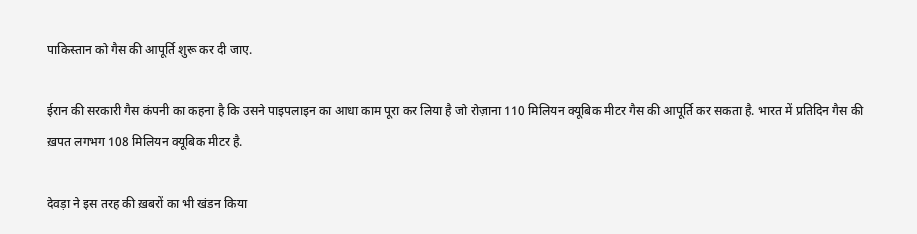पाकिस्तान को गैस की आपूर्ति शुरू कर दी जाए.

ईरान की सरकारी गैस कंपनी का कहना है कि उसने पाइपलाइन का आधा काम पूरा कर लिया है जो रोज़ाना 110 मिलियन क्यूबिक मीटर गैस की आपूर्ति कर सकता है. भारत में प्रतिदिन गैस की ख़पत लगभग 108 मिलियन क्यूबिक मीटर है.

देवड़ा ने इस तरह की ख़बरों का भी खंडन किया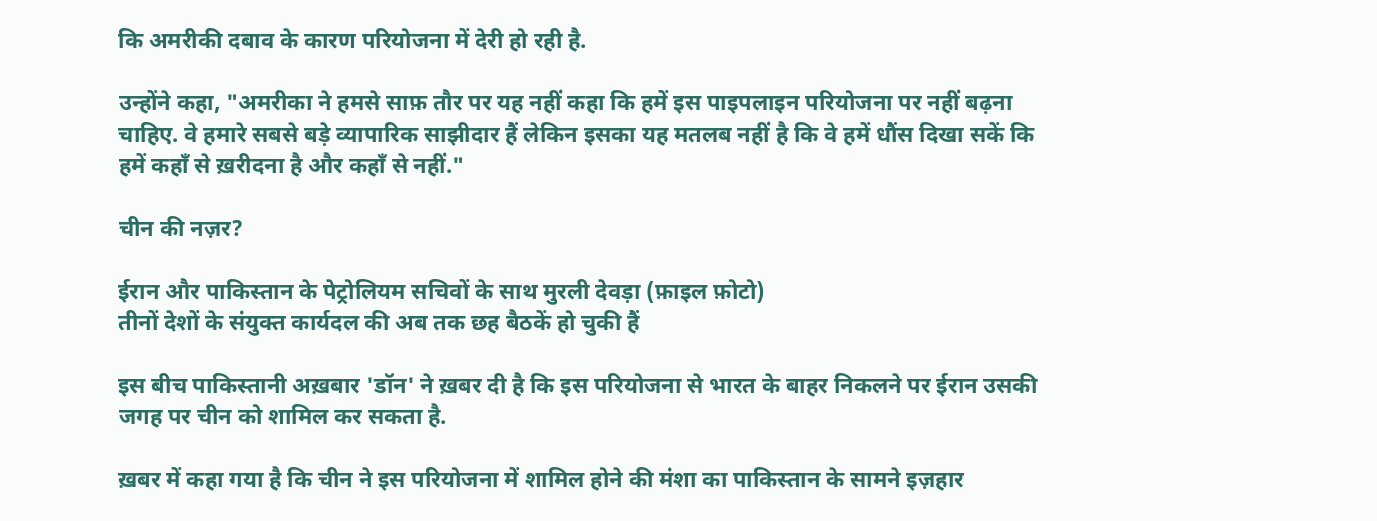कि अमरीकी दबाव के कारण परियोजना में देरी हो रही है.

उन्होंने कहा, "अमरीका ने हमसे साफ़ तौर पर यह नहीं कहा कि हमें इस पाइपलाइन परियोजना पर नहीं बढ़ना चाहिए. वे हमारे सबसे बड़े व्यापारिक साझीदार हैं लेकिन इसका यह मतलब नहीं है कि वे हमें धौंस दिखा सकें कि हमें कहाँ से ख़रीदना है और कहाँ से नहीं."

चीन की नज़र?

ईरान और पाकिस्तान के पेट्रोलियम सचिवों के साथ मुरली देवड़ा (फ़ाइल फ़ोटो)
तीनों देशों के संयुक्त कार्यदल की अब तक छह बैठकें हो चुकी हैं

इस बीच पाकिस्तानी अख़बार 'डॉन' ने ख़बर दी है कि इस परियोजना से भारत के बाहर निकलने पर ईरान उसकी जगह पर चीन को शामिल कर सकता है.

ख़बर में कहा गया है कि चीन ने इस परियोजना में शामिल होने की मंशा का पाकिस्तान के सामने इज़हार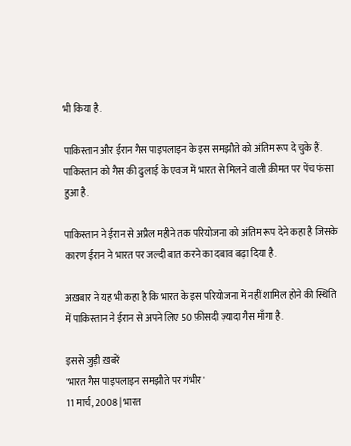भी किया है.

पाकिस्तान और ईरान गैस पाइपलाइन के इस समझौते को अंतिम रूप दे चुके हैं. पाकिस्तान को गैस की ढुलाई के एवज में भारत से मिलने वाली क़ीमत पर पेंच फंसा हुआ है.

पाकिस्तान ने ईरान से अप्रैल महीने तक परियोजना को अंतिम रूप देने कहा है जिसके कारण ईरान ने भारत पर जल्दी बात करने का दबाव बढ़ा दिया है.

अख़बार ने यह भी कहा है कि भारत के इस परियोजना में नहीं शामिल होने की स्थिति में पाकिस्तान ने ईरान से अपने लिए 50 फ़ीसदी ज़्यादा गैस माँगा है.

इससे जुड़ी ख़बरें
'भारत गैस पाइपलाइन समझौते पर गंभीर'
11 मार्च, 2008 | भारत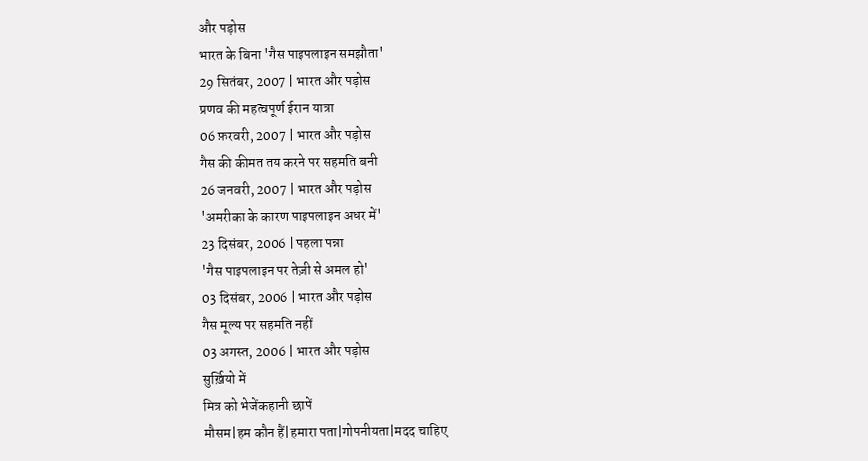और पड़ोस
भारत के बिना 'गैस पाइपलाइन समझौता'
29 सितंबर, 2007 | भारत और पड़ोस
प्रणव की महत्वपूर्ण ईरान यात्रा
06 फ़रवरी, 2007 | भारत और पड़ोस
गैस की कीमत तय करने पर सहमति बनी
26 जनवरी, 2007 | भारत और पड़ोस
'अमरीका के कारण पाइपलाइन अधर में'
23 दिसंबर, 2006 | पहला पन्ना
'गैस पाइपलाइन पर तेज़ी से अमल हो'
03 दिसंबर, 2006 | भारत और पड़ोस
गैस मूल्य पर सहमति नहीं
03 अगस्त, 2006 | भारत और पड़ोस
सुर्ख़ियो में
मित्र को भेजेंकहानी छापें
मौसम|हम कौन हैं|हमारा पता|गोपनीयता|मदद चाहिए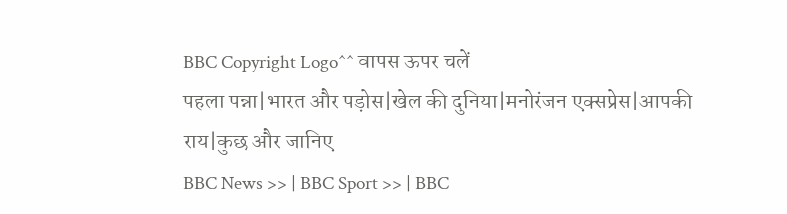BBC Copyright Logo^^ वापस ऊपर चलें
पहला पन्ना|भारत और पड़ोस|खेल की दुनिया|मनोरंजन एक्सप्रेस|आपकी राय|कुछ और जानिए
BBC News >> | BBC Sport >> | BBC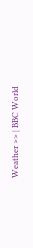Weather >> | BBC World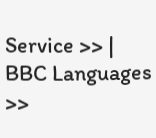Service >> | BBC Languages >>